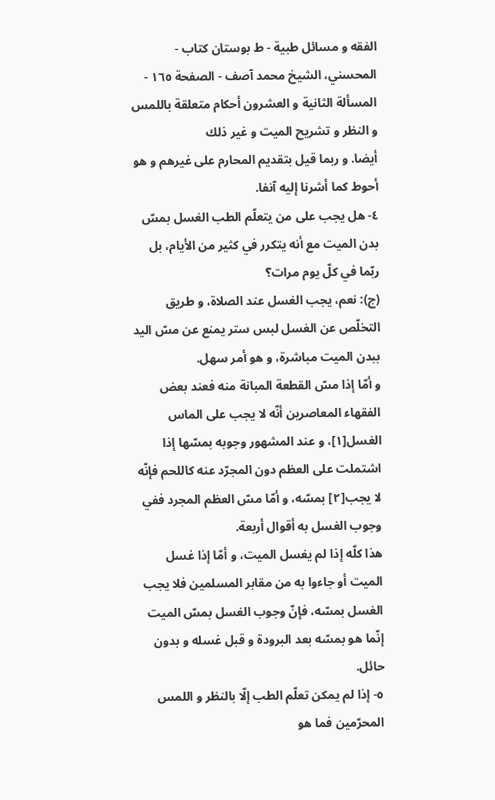الفقه و مسائل طبية - ط بوستان کتاب - المحسني، الشيخ محمد آصف - الصفحة ١٦٥ - المسألة الثانية و العشرون أحكام متعلقة باللمس و النظر و تشريح الميت و غير ذلك
أيضا. و ربما قيل بتقديم المحارم على غيرهم و هو أحوط كما أشرنا إليه آنفا.
٤- هل يجب على من يتعلّم الطب الغسل بمسّ بدن الميت مع أنه يتكرر في كثير من الأيام، بل ربّما في كلّ يوم مرات؟
(ج): نعم، يجب الغسل عند الصلاة، و طريق التخلّص عن الغسل لبس ستر يمنع عن مسّ اليد ببدن الميت مباشرة، و هو أمر سهل.
و أمّا إذا مسّ القطعة المبانة منه فعند بعض الفقهاء المعاصرين أنّه لا يجب على الماس الغسل[١]، و عند المشهور وجوبه بمسّها إذا اشتملت على العظم دون المجرّد عنه كاللحم فإنّه لا يجب[٢] بمسّه، و أمّا مسّ العظم المجرد ففي وجوب الغسل به أقوال أربعة.
هذا كلّه إذا لم يغسل الميت، و أمّا إذا غسل الميت أو جاءوا به من مقابر المسلمين فلا يجب الغسل بمسّه، فإنّ وجوب الغسل بمسّ الميت إنّما هو بمسّه بعد البرودة و قبل غسله و بدون حائل.
٥- إذا لم يمكن تعلّم الطب إلّا بالنظر و اللمس المحرّمين فما هو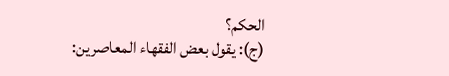الحكم؟
(ج): يقول بعض الفقهاء المعاصرين: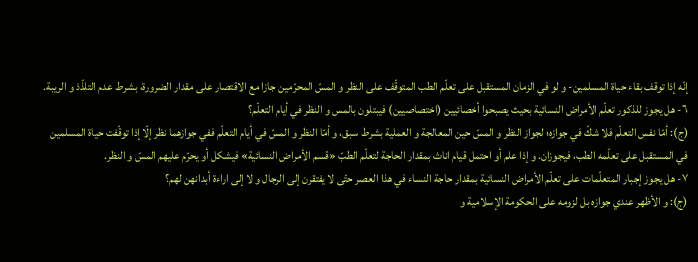إنّه إذا توقف بقاء حياة المسلمين- و لو في الزمان المستقبل على تعلّم الطب المتوقّف على النظر و المسّ المحرّمين جازا مع الاقتصار على مقدار الضرورة، بشرط عدم التلذّذ و الريبة.
٦- هل يجوز للذكور تعلّم الأمراض النسائية بحيث يصبحوا أخصائيين (اختصاصيين) فيبتلون بالمس و النظر في أيام التعلّم؟
(ج): أمّا نفس التعلّم فلا شكّ في جوازه؛ لجواز النظر و المسّ حين المعالجة و العملية بشرط سبق، و أمّا النظر و المسّ في أيام التعلّم ففي جوازهما نظر إلّا إذا توقّفت حياة المسلمين في المستقبل على تعلّمه الطب، فيجوزان. و إذا علم أو احتمل قيام اناث بمقدار الحاجة لتعلّم الطبّ «قسم الأمراض النسائية» فيشكل أو يحرّم عليهم المسّ و النظر.
٧- هل يجوز إجبار المتعلّمات على تعلّم الأمراض النسائية بمقدار حاجة النساء في هذا العصر حتّى لا يفتقرن إلى الرجال و لا إلى اراءة أبدانهن لهم؟
(ج): و الأظهر عندي جوازه بل لزومه على الحكومة الإسلامية و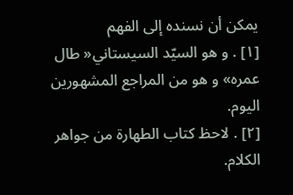يمكن أن نسنده إلى الفهم
[١] . و هو السيّد السيستاني« طال عمره» و هو من المراجع المشهورين اليوم.
[٢] . لاحظ كتاب الطهارة من جواهر الكلام.